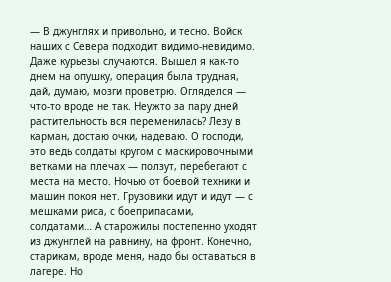— В джунглях и привольно, и тесно. Войск наших с Севера подходит видимо-невидимо. Даже курьезы случаются. Вышел я как-то днем на опушку, операция была трудная, дай, думаю, мозги проветрю. Огляделся — что-то вроде не так. Неужто за пару дней растительность вся переменилась? Лезу в карман, достаю очки, надеваю. О господи, это ведь солдаты кругом с маскировочными ветками на плечах — ползут, перебегают с места на место. Ночью от боевой техники и машин покоя нет. Грузовики идут и идут — с мешками риса, с боеприпасами, солдатами… А старожилы постепенно уходят из джунглей на равнину, на фронт. Конечно, старикам, вроде меня, надо бы оставаться в лагере. Но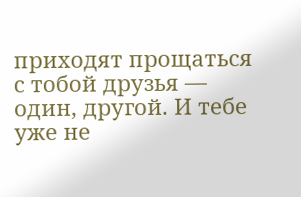приходят прощаться с тобой друзья — один, другой. И тебе уже не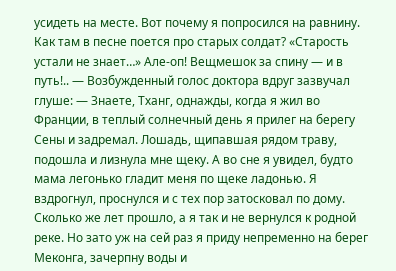усидеть на месте. Вот почему я попросился на равнину. Как там в песне поется про старых солдат? «Старость устали не знает…» Але-оп! Вещмешок за спину — и в путь!.. — Возбужденный голос доктора вдруг зазвучал глуше: — Знаете, Тханг, однажды, когда я жил во Франции, в теплый солнечный день я прилег на берегу Сены и задремал. Лошадь, щипавшая рядом траву, подошла и лизнула мне щеку. А во сне я увидел, будто мама легонько гладит меня по щеке ладонью. Я вздрогнул, проснулся и с тех пор затосковал по дому. Сколько же лет прошло, а я так и не вернулся к родной реке. Но зато уж на сей раз я приду непременно на берег Меконга, зачерпну воды и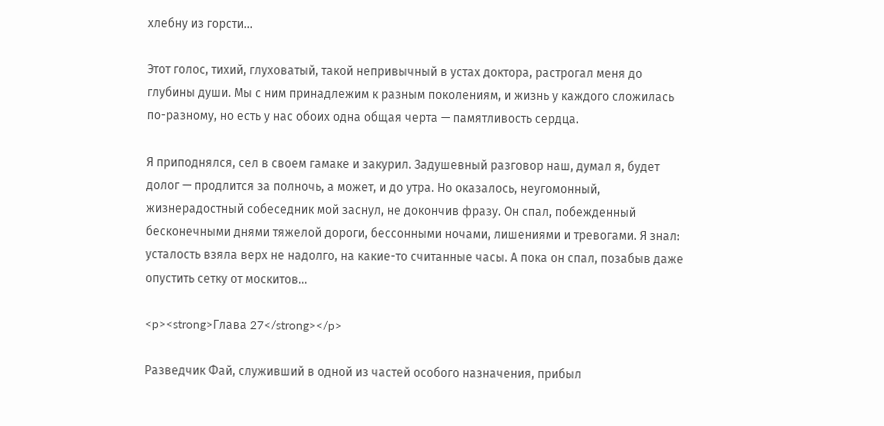хлебну из горсти…

Этот голос, тихий, глуховатый, такой непривычный в устах доктора, растрогал меня до глубины души. Мы с ним принадлежим к разным поколениям, и жизнь у каждого сложилась по-разному, но есть у нас обоих одна общая черта — памятливость сердца.

Я приподнялся, сел в своем гамаке и закурил. Задушевный разговор наш, думал я, будет долог — продлится за полночь, а может, и до утра. Но оказалось, неугомонный, жизнерадостный собеседник мой заснул, не докончив фразу. Он спал, побежденный бесконечными днями тяжелой дороги, бессонными ночами, лишениями и тревогами. Я знал: усталость взяла верх не надолго, на какие-то считанные часы. А пока он спал, позабыв даже опустить сетку от москитов…

<p><strong>Глава 27</strong></p>

Разведчик Фай, служивший в одной из частей особого назначения, прибыл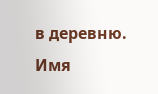в деревню. Имя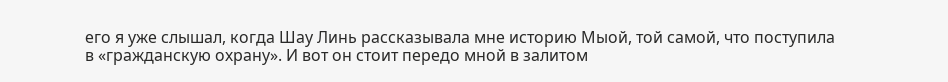его я уже слышал, когда Шау Линь рассказывала мне историю Мыой, той самой, что поступила в «гражданскую охрану». И вот он стоит передо мной в залитом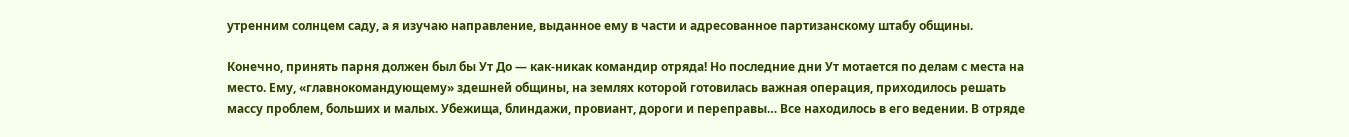утренним солнцем саду, а я изучаю направление, выданное ему в части и адресованное партизанскому штабу общины.

Конечно, принять парня должен был бы Ут До — как-никак командир отряда! Но последние дни Ут мотается по делам с места на место. Ему, «главнокомандующему» здешней общины, на землях которой готовилась важная операция, приходилось решать массу проблем, больших и малых. Убежища, блиндажи, провиант, дороги и переправы… Все находилось в его ведении. В отряде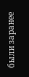были заранее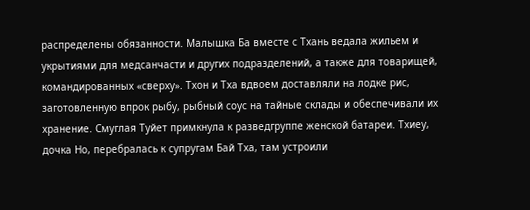распределены обязанности. Малышка Ба вместе с Тхань ведала жильем и укрытиями для медсанчасти и других подразделений, а также для товарищей, командированных «сверху». Тхон и Тха вдвоем доставляли на лодке рис, заготовленную впрок рыбу, рыбный соус на тайные склады и обеспечивали их хранение. Смуглая Туйет примкнула к разведгруппе женской батареи. Тхиеу, дочка Но, перебралась к супругам Бай Тха, там устроили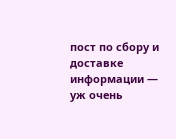пост по сбору и доставке информации — уж очень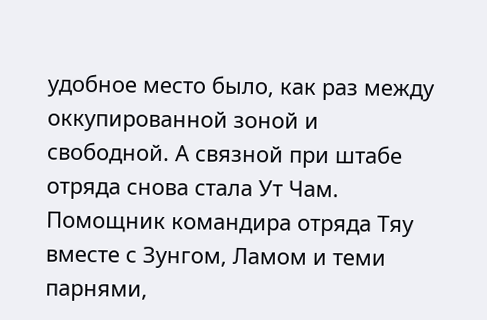удобное место было, как раз между оккупированной зоной и свободной. А связной при штабе отряда снова стала Ут Чам. Помощник командира отряда Тяу вместе с Зунгом, Ламом и теми парнями,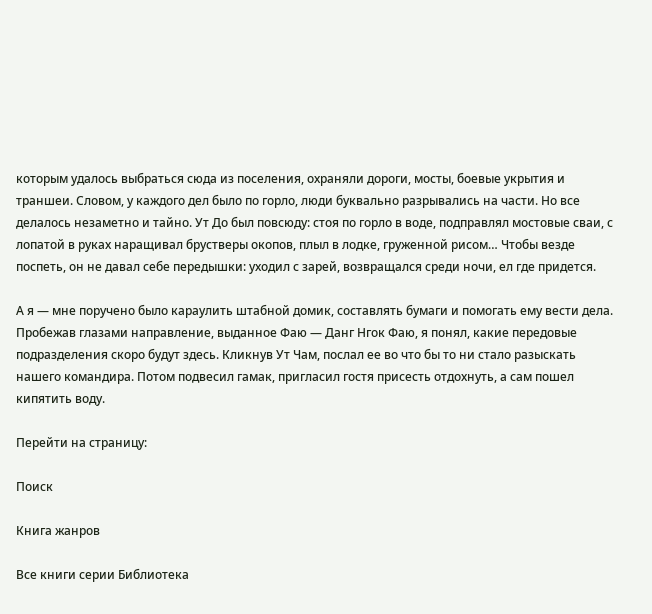которым удалось выбраться сюда из поселения, охраняли дороги, мосты, боевые укрытия и траншеи. Словом, у каждого дел было по горло, люди буквально разрывались на части. Но все делалось незаметно и тайно. Ут До был повсюду: стоя по горло в воде, подправлял мостовые сваи, с лопатой в руках наращивал брустверы окопов, плыл в лодке, груженной рисом… Чтобы везде поспеть, он не давал себе передышки: уходил с зарей, возвращался среди ночи, ел где придется.

А я — мне поручено было караулить штабной домик, составлять бумаги и помогать ему вести дела. Пробежав глазами направление, выданное Фаю — Данг Нгок Фаю, я понял, какие передовые подразделения скоро будут здесь. Кликнув Ут Чам, послал ее во что бы то ни стало разыскать нашего командира. Потом подвесил гамак, пригласил гостя присесть отдохнуть, а сам пошел кипятить воду.

Перейти на страницу:

Поиск

Книга жанров

Все книги серии Библиотека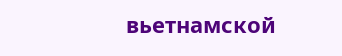вьетнамской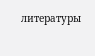литературы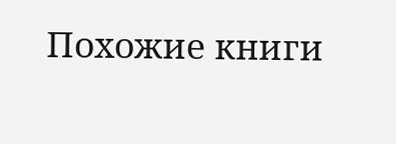Похожие книги